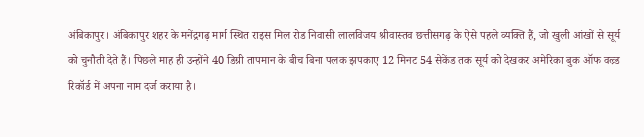अंबिकापुर। अंबिकापुर शहर के मनेंद्रगढ़ मार्ग स्थित राइस मिल रोड निवासी लालविजय श्रीवास्तव छत्तीसगढ़ के ऐसे पहले व्यक्ति हैं, जो खुली आंखों से सूर्य को चुनौती देते हैं। पिछले माह ही उन्होंने 40 डिग्री तापमान के बीच बिना पलक झपकाए 12 मिनट 54 सेकेंड तक सूर्य को देखकर अमेरिका बुक ऑफ वल्र्ड रिकॉर्ड में अपना नाम दर्ज कराया है।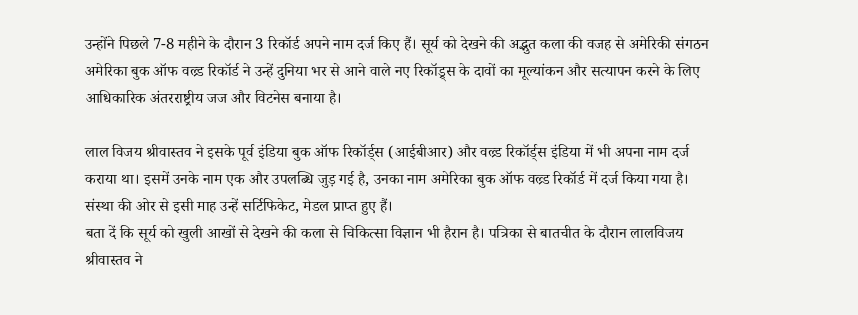उन्होंने पिछले 7-8 महीने के दौरान 3 रिकॉर्ड अपने नाम दर्ज किए हैं। सूर्य को देखने की अद्भुत कला की वजह से अमेरिकी संगठन अमेरिका बुक ऑफ वल्र्ड रिकॉर्ड ने उन्हें दुनिया भर से आने वाले नए रिकॉड्र्स के दावों का मूल्यांकन और सत्यापन करने के लिए आधिकारिक अंतरराष्ट्रीय जज और विटनेस बनाया है।

लाल विजय श्रीवास्तव ने इसके पूर्व इंडिया बुक ऑफ रिकॉर्ड्स (आईबीआर) और वल्र्ड रिकॉर्ड्स इंडिया में भी अपना नाम दर्ज कराया था। इसमें उनके नाम एक और उपलब्धि जुड़ गई है, उनका नाम अमेरिका बुक ऑफ वल्र्ड रिकॉर्ड में दर्ज किया गया है। संस्था की ओर से इसी माह उन्हें सर्टिफिकेट, मेडल प्राप्त हुए हैं।
बता दें कि सूर्य को खुली आखों से देखने की कला से चिकित्सा विज्ञान भी हैरान है। पत्रिका से बातचीत के दौरान लालविजय श्रीवास्तव ने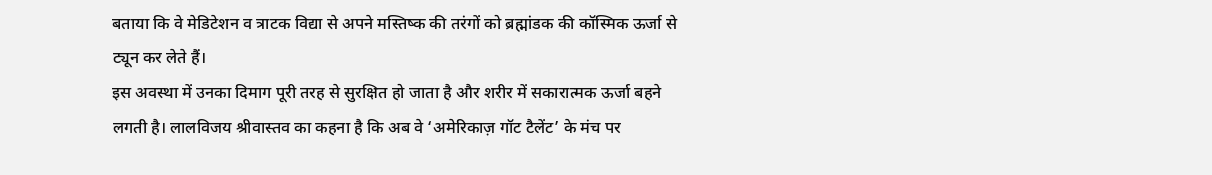बताया कि वे मेडिटेशन व त्राटक विद्या से अपने मस्तिष्क की तरंगों को ब्रह्मांडक की कॉस्मिक ऊर्जा से ट्यून कर लेते हैं।
इस अवस्था में उनका दिमाग पूरी तरह से सुरक्षित हो जाता है और शरीर में सकारात्मक ऊर्जा बहने लगती है। लालविजय श्रीवास्तव का कहना है कि अब वे ‘अमेरिकाज़ गॉट टैलेंट’ के मंच पर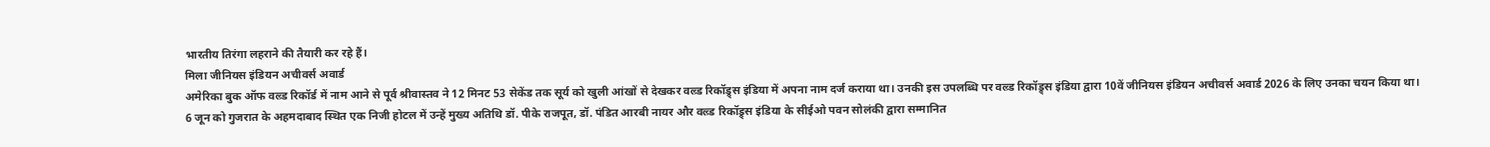भारतीय तिरंगा लहराने की तैयारी कर रहे हैं।
मिला जीनियस इंडियन अचीवर्स अवार्ड
अमेरिका बुक ऑफ वल्र्ड रिकॉर्ड में नाम आने से पूर्व श्रीवास्तव ने 12 मिनट 53 सेकेंड तक सूर्य को खुली आंखों से देखकर वल्र्ड रिकॉड्र्स इंडिया में अपना नाम दर्ज कराया था। उनकी इस उपलब्धि पर वल्र्ड रिकॉड्र्स इंडिया द्वारा 10वें जीनियस इंडियन अचीवर्स अवार्ड 2026 के लिए उनका चयन किया था।
6 जून को गुजरात के अहमदाबाद स्थित एक निजी होटल में उन्हें मुख्य अतिथि डॉ. पीके राजपूत, डॉ. पंडित आरबी नायर और वल्र्ड रिकॉड्र्स इंडिया के सीईओ पवन सोलंकी द्वारा सम्मानित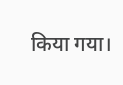किया गया।